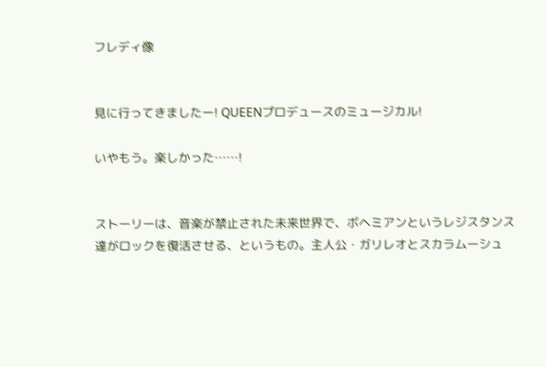フレディ像


見に行ってきましたー! QUEENプロデュースのミュージカル!

いやもう。楽しかった……!


ストーリーは、音楽が禁止された未来世界で、ボヘミアンというレジスタンス達がロックを復活させる、というもの。主人公・ガリレオとスカラムーシュ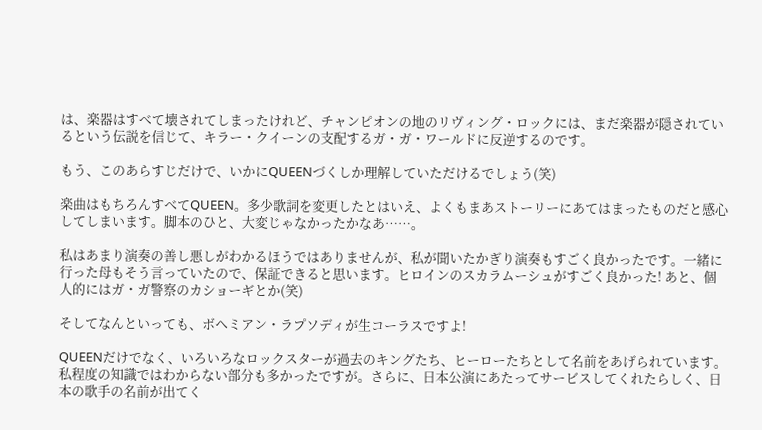は、楽器はすべて壊されてしまったけれど、チャンピオンの地のリヴィング・ロックには、まだ楽器が隠されているという伝説を信じて、キラー・クイーンの支配するガ・ガ・ワールドに反逆するのです。

もう、このあらすじだけで、いかにQUEENづくしか理解していただけるでしょう(笑)

楽曲はもちろんすべてQUEEN。多少歌詞を変更したとはいえ、よくもまあストーリーにあてはまったものだと感心してしまいます。脚本のひと、大変じゃなかったかなあ……。

私はあまり演奏の善し悪しがわかるほうではありませんが、私が聞いたかぎり演奏もすごく良かったです。一緒に行った母もそう言っていたので、保証できると思います。ヒロインのスカラムーシュがすごく良かった! あと、個人的にはガ・ガ警察のカショーギとか(笑)

そしてなんといっても、ボヘミアン・ラプソディが生コーラスですよ!

QUEENだけでなく、いろいろなロックスターが過去のキングたち、ヒーローたちとして名前をあげられています。私程度の知識ではわからない部分も多かったですが。さらに、日本公演にあたってサービスしてくれたらしく、日本の歌手の名前が出てく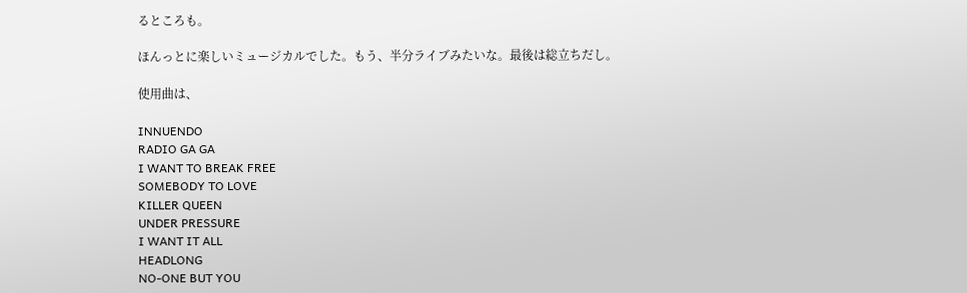るところも。

ほんっとに楽しいミュージカルでした。もう、半分ライブみたいな。最後は総立ちだし。

使用曲は、

INNUENDO
RADIO GA GA
I WANT TO BREAK FREE
SOMEBODY TO LOVE
KILLER QUEEN
UNDER PRESSURE
I WANT IT ALL
HEADLONG
NO-ONE BUT YOU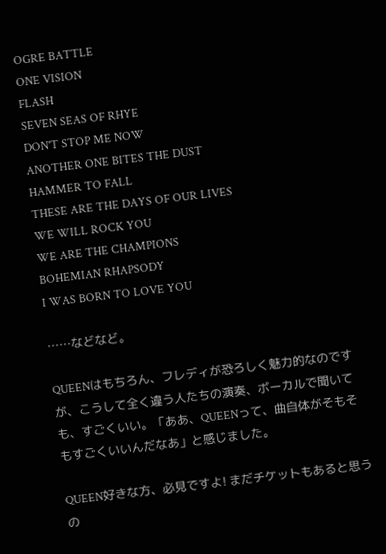OGRE BATTLE
ONE VISION
FLASH
SEVEN SEAS OF RHYE
DON'T STOP ME NOW
ANOTHER ONE BITES THE DUST
HAMMER TO FALL
THESE ARE THE DAYS OF OUR LIVES
WE WILL ROCK YOU
WE ARE THE CHAMPIONS
BOHEMIAN RHAPSODY
I WAS BORN TO LOVE YOU

……などなど。

QUEENはもちろん、フレディが恐ろしく魅力的なのですが、こうして全く違う人たちの演奏、ボーカルで聞いても、すごくいい。「ああ、QUEENって、曲自体がそもそもすごくいいんだなあ」と感じました。

QUEEN好きな方、必見ですよ! まだチケットもあると思うの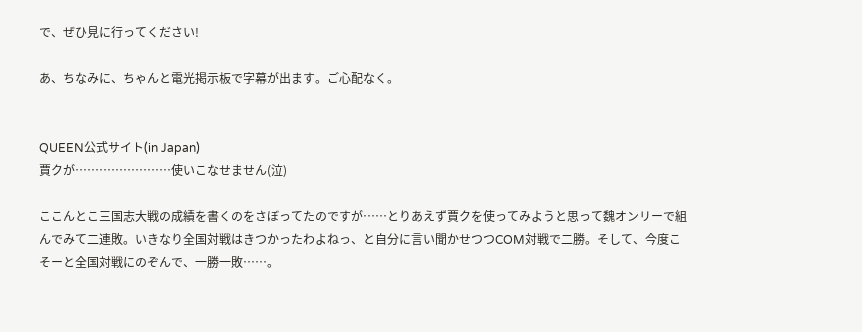で、ぜひ見に行ってください!

あ、ちなみに、ちゃんと電光掲示板で字幕が出ます。ご心配なく。


QUEEN公式サイト(in Japan)
賈クが……………………使いこなせません(泣)

ここんとこ三国志大戦の成績を書くのをさぼってたのですが……とりあえず賈クを使ってみようと思って魏オンリーで組んでみて二連敗。いきなり全国対戦はきつかったわよねっ、と自分に言い聞かせつつCOM対戦で二勝。そして、今度こそーと全国対戦にのぞんで、一勝一敗……。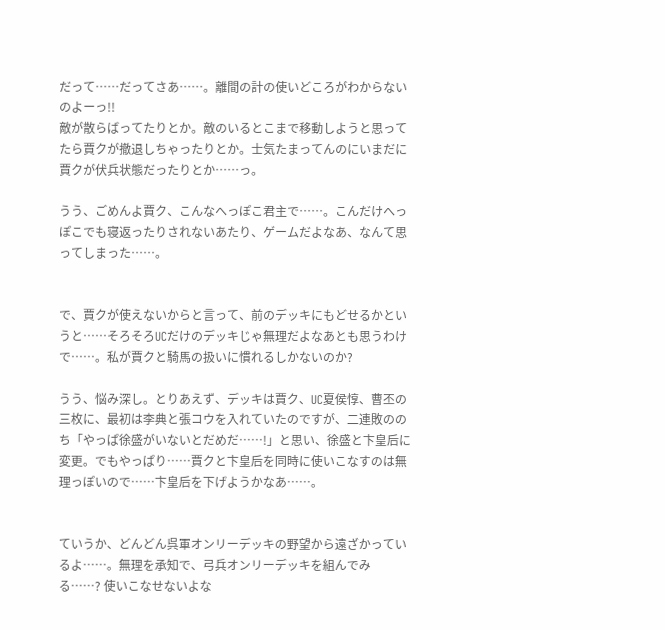だって……だってさあ……。離間の計の使いどころがわからないのよーっ!!
敵が散らばってたりとか。敵のいるとこまで移動しようと思ってたら賈クが撤退しちゃったりとか。士気たまってんのにいまだに賈クが伏兵状態だったりとか……っ。

うう、ごめんよ賈ク、こんなへっぽこ君主で……。こんだけへっぽこでも寝返ったりされないあたり、ゲームだよなあ、なんて思ってしまった……。


で、賈クが使えないからと言って、前のデッキにもどせるかというと……そろそろUCだけのデッキじゃ無理だよなあとも思うわけで……。私が賈クと騎馬の扱いに慣れるしかないのか?

うう、悩み深し。とりあえず、デッキは賈ク、UC夏侯惇、曹丕の三枚に、最初は李典と張コウを入れていたのですが、二連敗ののち「やっぱ徐盛がいないとだめだ……!」と思い、徐盛と卞皇后に変更。でもやっぱり……賈クと卞皇后を同時に使いこなすのは無理っぽいので……卞皇后を下げようかなあ……。


ていうか、どんどん呉軍オンリーデッキの野望から遠ざかっているよ……。無理を承知で、弓兵オンリーデッキを組んでみる……? 使いこなせないよな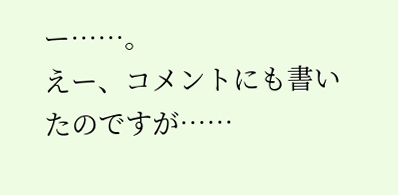ー……。
えー、コメントにも書いたのですが……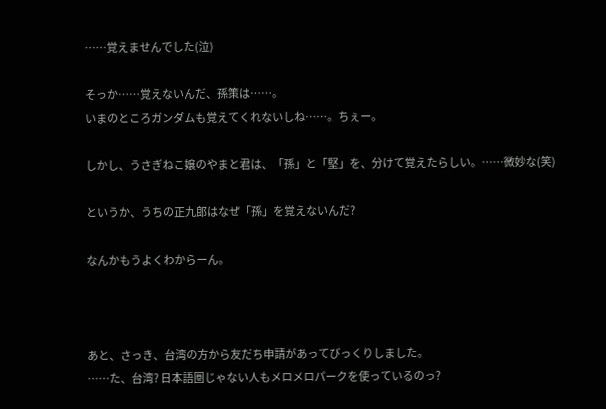……覚えませんでした(泣)

そっか……覚えないんだ、孫策は……。
いまのところガンダムも覚えてくれないしね……。ちぇー。

しかし、うさぎねこ嬢のやまと君は、「孫」と「堅」を、分けて覚えたらしい。……微妙な(笑)

というか、うちの正九郎はなぜ「孫」を覚えないんだ?

なんかもうよくわからーん。



あと、さっき、台湾の方から友だち申請があってびっくりしました。
……た、台湾? 日本語圏じゃない人もメロメロパークを使っているのっ?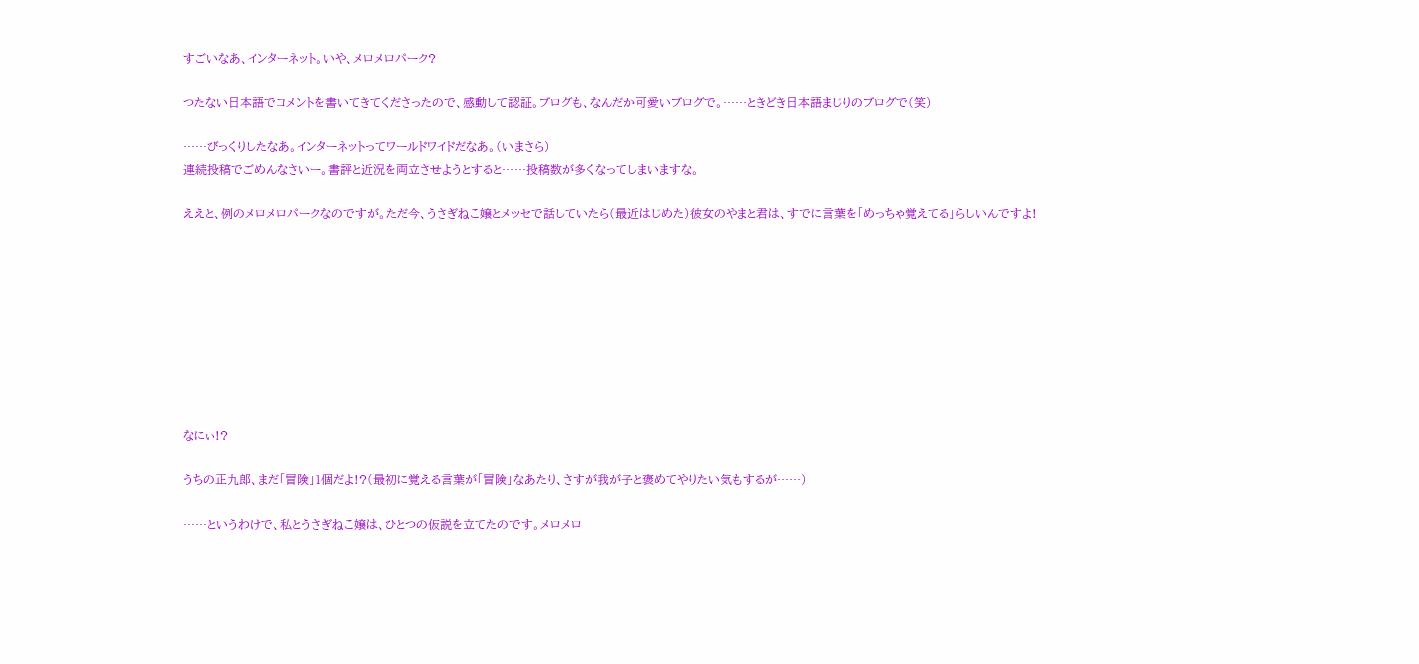すごいなあ、インターネット。いや、メロメロパーク?

つたない日本語でコメントを書いてきてくださったので、感動して認証。ブログも、なんだか可愛いブログで。……ときどき日本語まじりのブログで(笑)

……びっくりしたなあ。インターネットってワールドワイドだなあ。(いまさら)
連続投稿でごめんなさいー。書評と近況を両立させようとすると……投稿数が多くなってしまいますな。

ええと、例のメロメロパークなのですが。ただ今、うさぎねこ嬢とメッセで話していたら(最近はじめた)彼女のやまと君は、すでに言葉を「めっちゃ覚えてる」らしいんですよ!









なにぃ!?

うちの正九郎、まだ「冒険」1個だよ!?(最初に覚える言葉が「冒険」なあたり、さすが我が子と褒めてやりたい気もするが……)

……というわけで、私とうさぎねこ嬢は、ひとつの仮説を立てたのです。メロメロ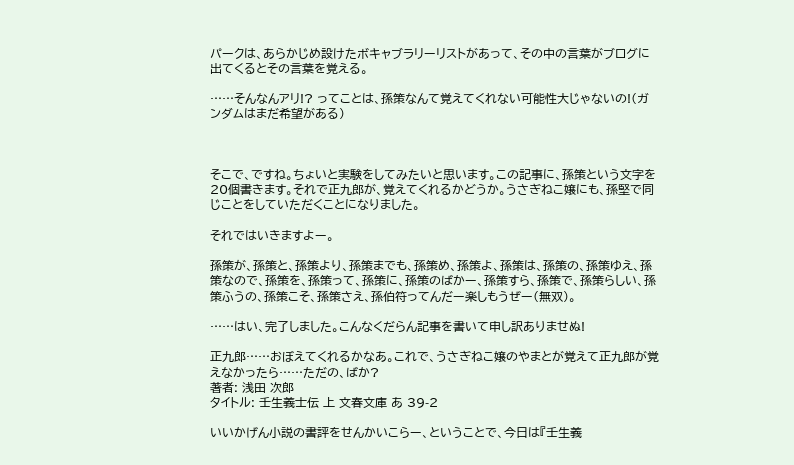パークは、あらかじめ設けたボキャブラリーリストがあって、その中の言葉がブログに出てくるとその言葉を覚える。

……そんなんアリ!? ってことは、孫策なんて覚えてくれない可能性大じゃないの!(ガンダムはまだ希望がある)



そこで、ですね。ちょいと実験をしてみたいと思います。この記事に、孫策という文字を20個書きます。それで正九郎が、覚えてくれるかどうか。うさぎねこ嬢にも、孫堅で同じことをしていただくことになりました。

それではいきますよー。

孫策が、孫策と、孫策より、孫策までも、孫策め、孫策よ、孫策は、孫策の、孫策ゆえ、孫策なので、孫策を、孫策って、孫策に、孫策のばかー、孫策すら、孫策で、孫策らしい、孫策ふうの、孫策こそ、孫策さえ、孫伯符ってんだー楽しもうぜー(無双)。

……はい、完了しました。こんなくだらん記事を書いて申し訳ありませぬ!

正九郎……おぼえてくれるかなあ。これで、うさぎねこ嬢のやまとが覚えて正九郎が覚えなかったら……ただの、ばか?
著者: 浅田 次郎
タイトル: 壬生義士伝 上 文春文庫 あ 39-2

いいかげん小説の書評をせんかいこらー、ということで、今日は『壬生義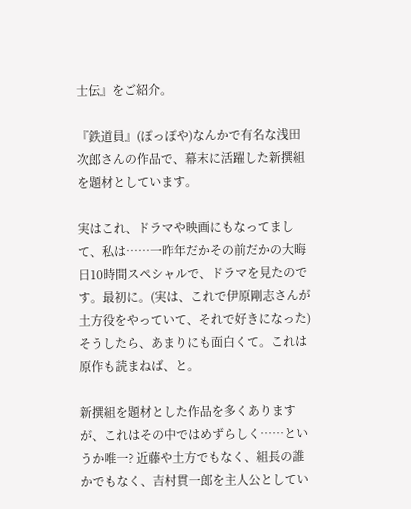士伝』をご紹介。

『鉄道員』(ぽっぽや)なんかで有名な浅田次郎さんの作品で、幕末に活躍した新撰組を題材としています。

実はこれ、ドラマや映画にもなってまして、私は……一昨年だかその前だかの大晦日10時間スペシャルで、ドラマを見たのです。最初に。(実は、これで伊原剛志さんが土方役をやっていて、それで好きになった) そうしたら、あまりにも面白くて。これは原作も読まねば、と。

新撰組を題材とした作品を多くありますが、これはその中ではめずらしく……というか唯一? 近藤や土方でもなく、組長の誰かでもなく、吉村貫一郎を主人公としてい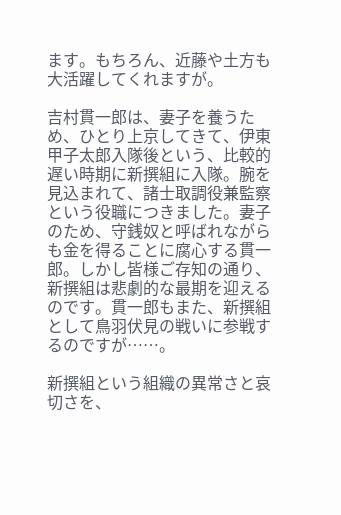ます。もちろん、近藤や土方も大活躍してくれますが。

吉村貫一郎は、妻子を養うため、ひとり上京してきて、伊東甲子太郎入隊後という、比較的遅い時期に新撰組に入隊。腕を見込まれて、諸士取調役兼監察という役職につきました。妻子のため、守銭奴と呼ばれながらも金を得ることに腐心する貫一郎。しかし皆様ご存知の通り、新撰組は悲劇的な最期を迎えるのです。貫一郎もまた、新撰組として鳥羽伏見の戦いに参戦するのですが……。

新撰組という組織の異常さと哀切さを、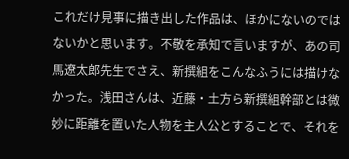これだけ見事に描き出した作品は、ほかにないのではないかと思います。不敬を承知で言いますが、あの司馬遼太郎先生でさえ、新撰組をこんなふうには描けなかった。浅田さんは、近藤・土方ら新撰組幹部とは微妙に距離を置いた人物を主人公とすることで、それを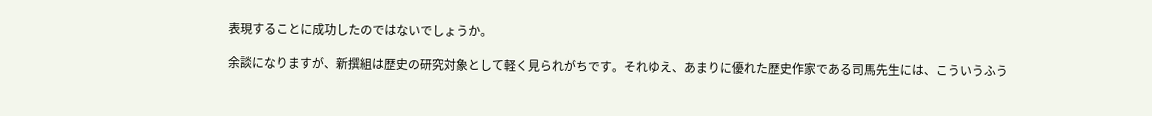表現することに成功したのではないでしょうか。

余談になりますが、新撰組は歴史の研究対象として軽く見られがちです。それゆえ、あまりに優れた歴史作家である司馬先生には、こういうふう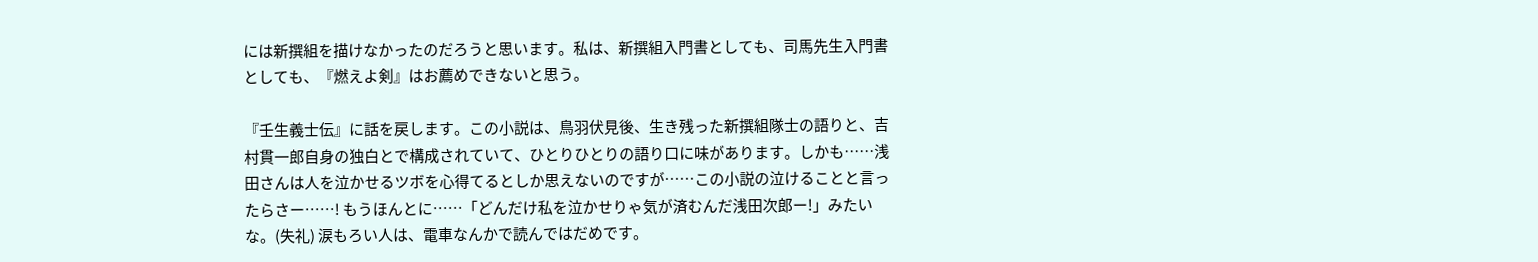には新撰組を描けなかったのだろうと思います。私は、新撰組入門書としても、司馬先生入門書としても、『燃えよ剣』はお薦めできないと思う。

『壬生義士伝』に話を戻します。この小説は、鳥羽伏見後、生き残った新撰組隊士の語りと、吉村貫一郎自身の独白とで構成されていて、ひとりひとりの語り口に味があります。しかも……浅田さんは人を泣かせるツボを心得てるとしか思えないのですが……この小説の泣けることと言ったらさー……! もうほんとに……「どんだけ私を泣かせりゃ気が済むんだ浅田次郎ー!」みたいな。(失礼) 涙もろい人は、電車なんかで読んではだめです。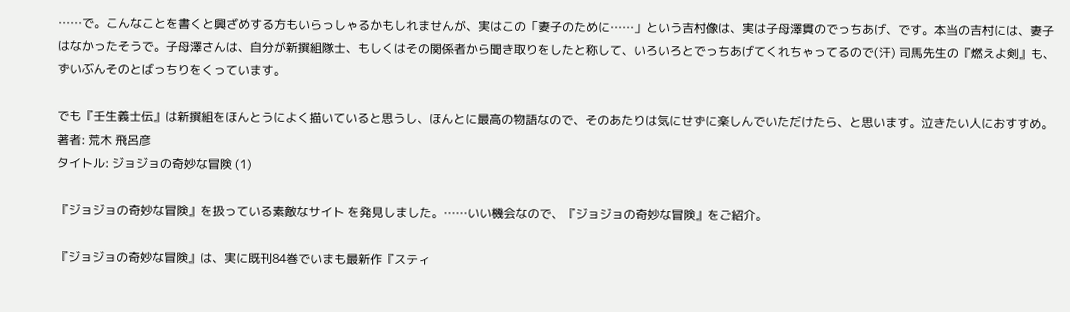……で。こんなことを書くと興ざめする方もいらっしゃるかもしれませんが、実はこの「妻子のために……」という吉村像は、実は子母澤貫のでっちあげ、です。本当の吉村には、妻子はなかったそうで。子母澤さんは、自分が新撰組隊士、もしくはその関係者から聞き取りをしたと称して、いろいろとでっちあげてくれちゃってるので(汗) 司馬先生の『燃えよ剣』も、ずいぶんそのとばっちりをくっています。

でも『壬生義士伝』は新撰組をほんとうによく描いていると思うし、ほんとに最高の物語なので、そのあたりは気にせずに楽しんでいただけたら、と思います。泣きたい人におすすめ。
著者: 荒木 飛呂彦
タイトル: ジョジョの奇妙な冒険 (1)

『ジョジョの奇妙な冒険』を扱っている素敵なサイト を発見しました。……いい機会なので、『ジョジョの奇妙な冒険』をご紹介。

『ジョジョの奇妙な冒険』は、実に既刊84巻でいまも最新作『スティ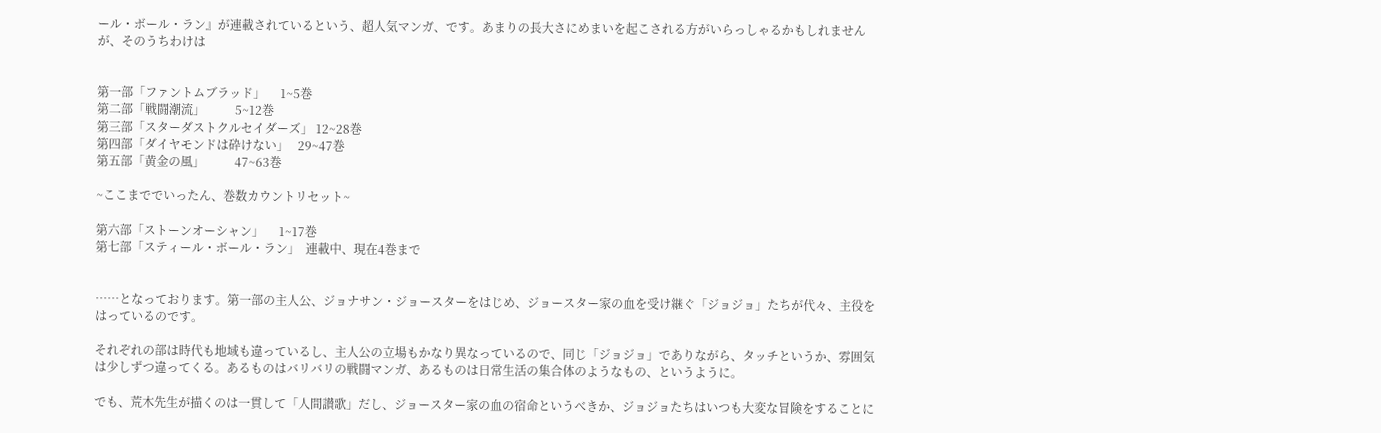ール・ボール・ラン』が連載されているという、超人気マンガ、です。あまりの長大さにめまいを起こされる方がいらっしゃるかもしれませんが、そのうちわけは


第一部「ファントムブラッド」     1~5巻
第二部「戦闘潮流」          5~12巻
第三部「スターダストクルセイダーズ」 12~28巻
第四部「ダイヤモンドは砕けない」   29~47巻
第五部「黄金の風」          47~63巻

~ここまででいったん、巻数カウントリセット~

第六部「ストーンオーシャン」     1~17巻
第七部「スティール・ボール・ラン」  連載中、現在4巻まで


……となっております。第一部の主人公、ジョナサン・ジョースターをはじめ、ジョースター家の血を受け継ぐ「ジョジョ」たちが代々、主役をはっているのです。

それぞれの部は時代も地域も違っているし、主人公の立場もかなり異なっているので、同じ「ジョジョ」でありながら、タッチというか、雰囲気は少しずつ違ってくる。あるものはバリバリの戦闘マンガ、あるものは日常生活の集合体のようなもの、というように。

でも、荒木先生が描くのは一貫して「人間讃歌」だし、ジョースター家の血の宿命というべきか、ジョジョたちはいつも大変な冒険をすることに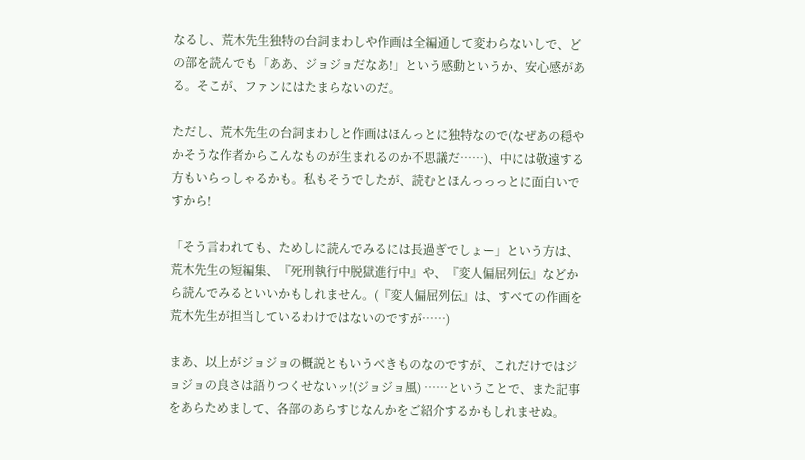なるし、荒木先生独特の台詞まわしや作画は全編通して変わらないしで、どの部を読んでも「ああ、ジョジョだなあ!」という感動というか、安心感がある。そこが、ファンにはたまらないのだ。

ただし、荒木先生の台詞まわしと作画はほんっとに独特なので(なぜあの穏やかそうな作者からこんなものが生まれるのか不思議だ……)、中には敬遠する方もいらっしゃるかも。私もそうでしたが、読むとほんっっっとに面白いですから!

「そう言われても、ためしに読んでみるには長過ぎでしょー」という方は、荒木先生の短編集、『死刑執行中脱獄進行中』や、『変人偏屈列伝』などから読んでみるといいかもしれません。(『変人偏屈列伝』は、すべての作画を荒木先生が担当しているわけではないのですが……)

まあ、以上がジョジョの概説ともいうべきものなのですが、これだけではジョジョの良さは語りつくせないッ!(ジョジョ風) ……ということで、また記事をあらためまして、各部のあらすじなんかをご紹介するかもしれませぬ。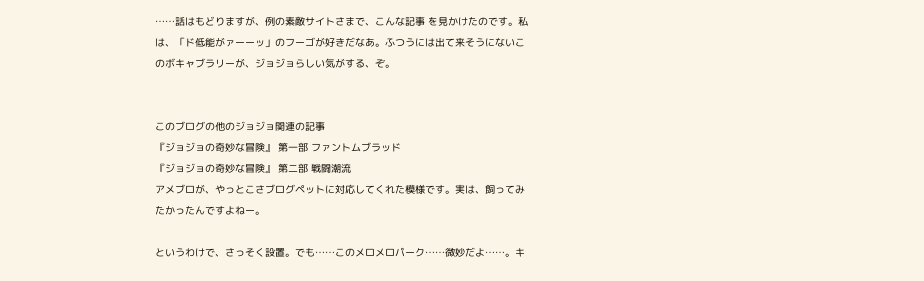……話はもどりますが、例の素敵サイトさまで、こんな記事 を見かけたのです。私は、「ド低能がァーーッ」のフーゴが好きだなあ。ふつうには出て来そうにないこのボキャブラリーが、ジョジョらしい気がする、ぞ。


このブログの他のジョジョ関連の記事
『ジョジョの奇妙な冒険』 第一部 ファントムブラッド
『ジョジョの奇妙な冒険』 第二部 戦闘潮流
アメブロが、やっとこさブログペットに対応してくれた模様です。実は、飼ってみたかったんですよねー。

というわけで、さっそく設置。でも……このメロメロパーク……微妙だよ……。キ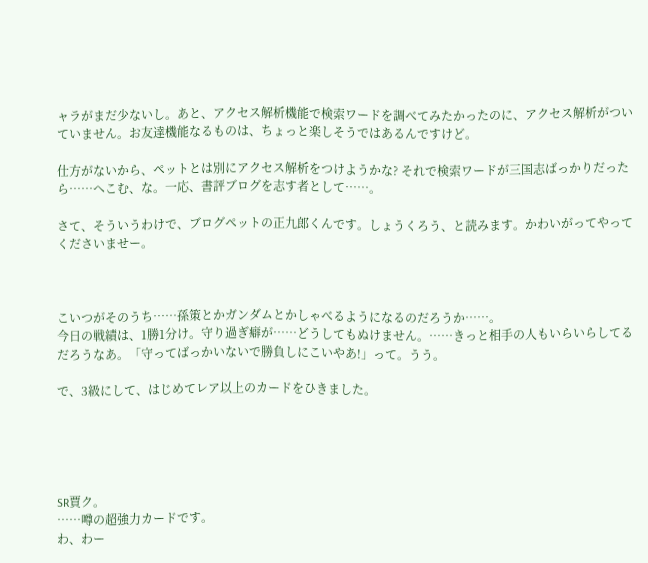ャラがまだ少ないし。あと、アクセス解析機能で検索ワードを調べてみたかったのに、アクセス解析がついていません。お友達機能なるものは、ちょっと楽しそうではあるんですけど。

仕方がないから、ペットとは別にアクセス解析をつけようかな? それで検索ワードが三国志ばっかりだったら……へこむ、な。一応、書評ブログを志す者として……。

さて、そういうわけで、ブログペットの正九郎くんです。しょうくろう、と読みます。かわいがってやってくださいませー。



こいつがそのうち……孫策とかガンダムとかしゃべるようになるのだろうか……。
今日の戦績は、1勝1分け。守り過ぎ癖が……どうしてもぬけません。……きっと相手の人もいらいらしてるだろうなあ。「守ってばっかいないで勝負しにこいやあ!」って。うう。

で、3級にして、はじめてレア以上のカードをひきました。





SR賈ク。
……噂の超強力カードです。
わ、わー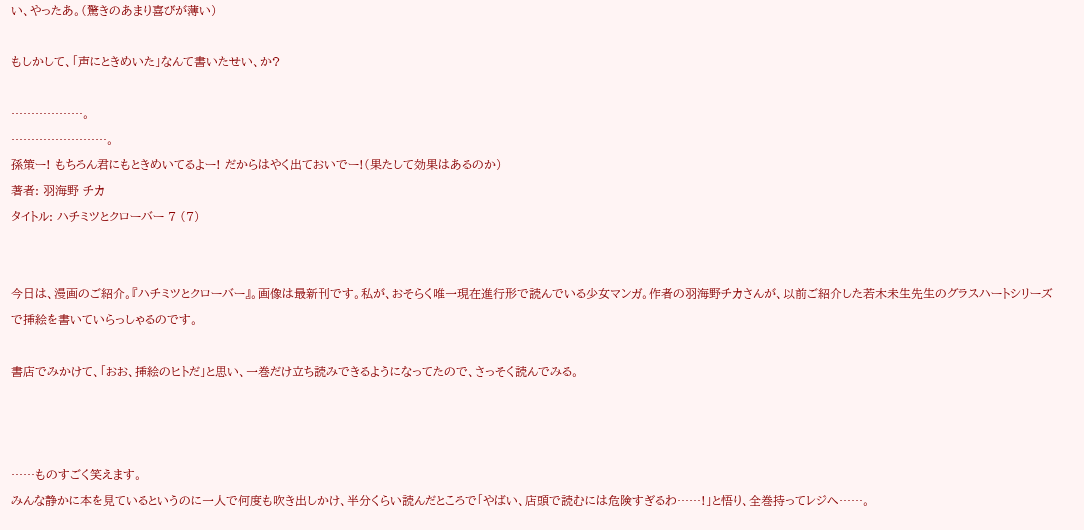い、やったあ。(驚きのあまり喜びが薄い)

もしかして、「声にときめいた」なんて書いたせい、か?

………………。
……………………。
孫策ー! もちろん君にもときめいてるよー! だからはやく出ておいでー!(果たして効果はあるのか)
著者: 羽海野 チカ
タイトル: ハチミツとクローバー 7 (7)


今日は、漫画のご紹介。『ハチミツとクローバー』。画像は最新刊です。私が、おそらく唯一現在進行形で読んでいる少女マンガ。作者の羽海野チカさんが、以前ご紹介した若木未生先生のグラスハートシリーズで挿絵を書いていらっしゃるのです。

書店でみかけて、「おお、挿絵のヒトだ」と思い、一巻だけ立ち読みできるようになってたので、さっそく読んでみる。



……ものすごく笑えます。
みんな静かに本を見ているというのに一人で何度も吹き出しかけ、半分くらい読んだところで「やばい、店頭で読むには危険すぎるわ……!」と悟り、全巻持ってレジへ……。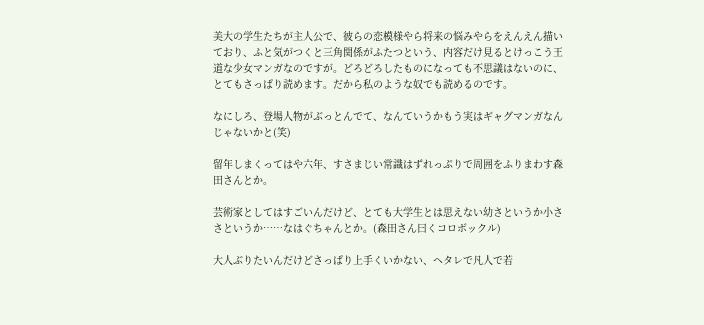美大の学生たちが主人公で、彼らの恋模様やら将来の悩みやらをえんえん描いており、ふと気がつくと三角関係がふたつという、内容だけ見るとけっこう王道な少女マンガなのですが。どろどろしたものになっても不思議はないのに、とてもさっぱり読めます。だから私のような奴でも読めるのです。

なにしろ、登場人物がぶっとんでて、なんていうかもう実はギャグマンガなんじゃないかと(笑)

留年しまくってはや六年、すさまじい常識はずれっぷりで周囲をふりまわす森田さんとか。

芸術家としてはすごいんだけど、とても大学生とは思えない幼さというか小ささというか……なはぐちゃんとか。(森田さん曰くコロボックル)

大人ぶりたいんだけどさっぱり上手くいかない、ヘタレで凡人で若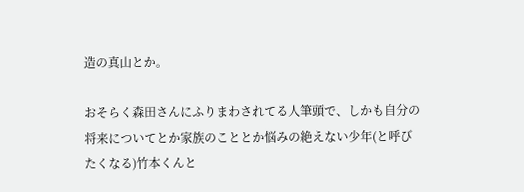造の真山とか。

おそらく森田さんにふりまわされてる人筆頭で、しかも自分の将来についてとか家族のこととか悩みの絶えない少年(と呼びたくなる)竹本くんと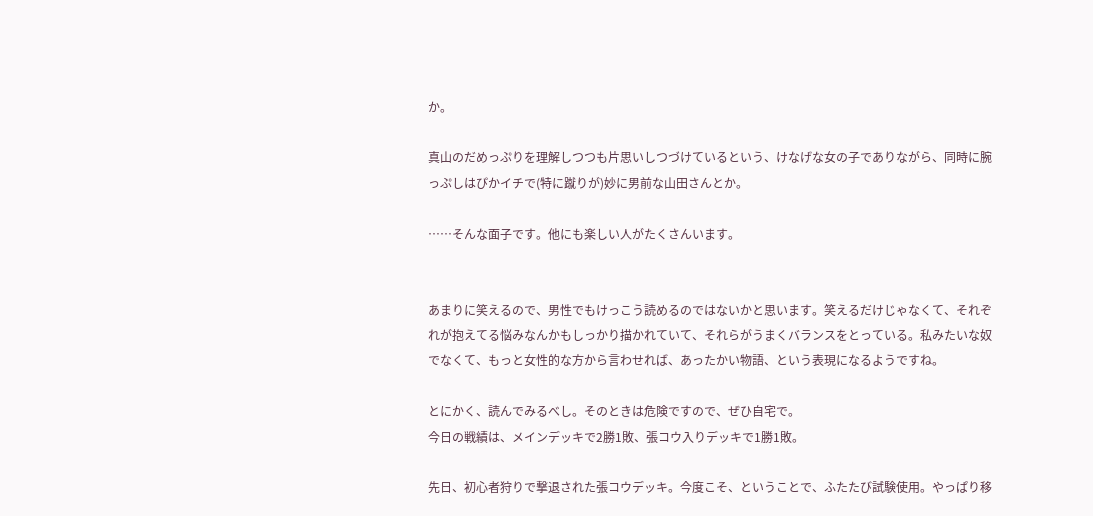か。

真山のだめっぷりを理解しつつも片思いしつづけているという、けなげな女の子でありながら、同時に腕っぷしはぴかイチで(特に蹴りが)妙に男前な山田さんとか。

……そんな面子です。他にも楽しい人がたくさんいます。


あまりに笑えるので、男性でもけっこう読めるのではないかと思います。笑えるだけじゃなくて、それぞれが抱えてる悩みなんかもしっかり描かれていて、それらがうまくバランスをとっている。私みたいな奴でなくて、もっと女性的な方から言わせれば、あったかい物語、という表現になるようですね。

とにかく、読んでみるべし。そのときは危険ですので、ぜひ自宅で。
今日の戦績は、メインデッキで2勝1敗、張コウ入りデッキで1勝1敗。

先日、初心者狩りで撃退された張コウデッキ。今度こそ、ということで、ふたたび試験使用。やっぱり移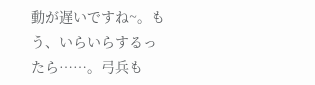動が遅いですね~。もう、いらいらするったら……。弓兵も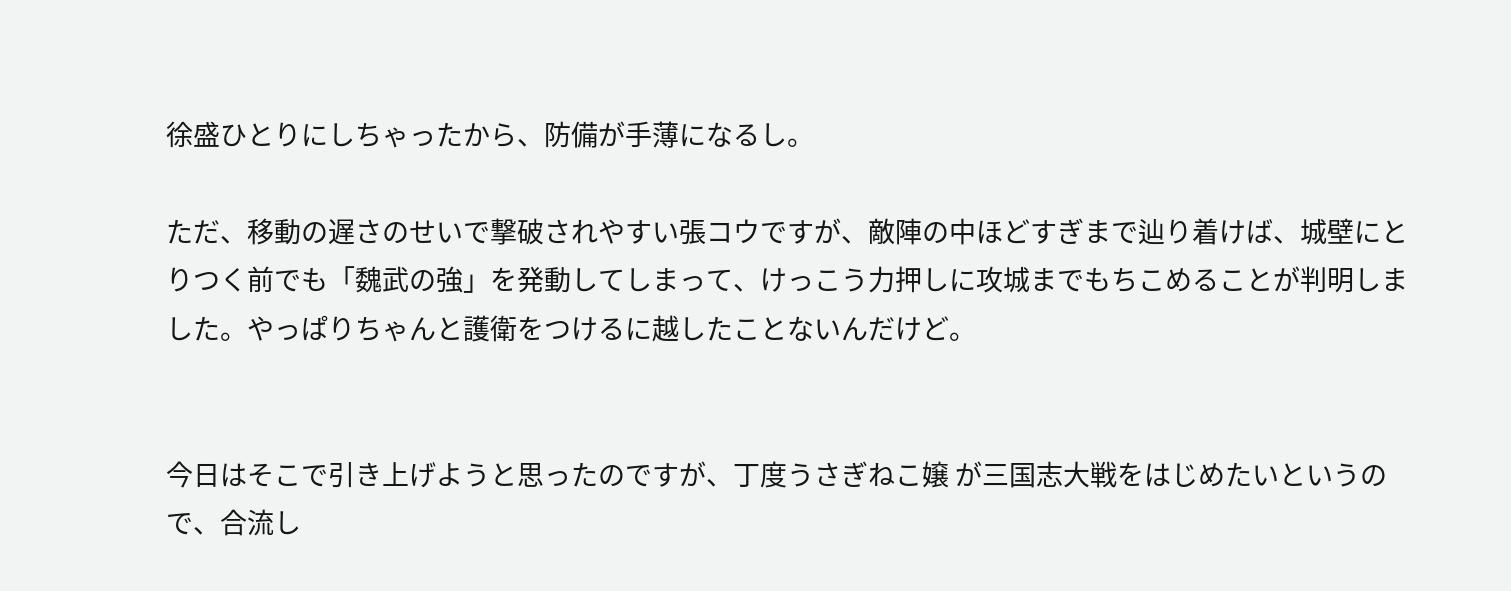徐盛ひとりにしちゃったから、防備が手薄になるし。

ただ、移動の遅さのせいで撃破されやすい張コウですが、敵陣の中ほどすぎまで辿り着けば、城壁にとりつく前でも「魏武の強」を発動してしまって、けっこう力押しに攻城までもちこめることが判明しました。やっぱりちゃんと護衛をつけるに越したことないんだけど。


今日はそこで引き上げようと思ったのですが、丁度うさぎねこ嬢 が三国志大戦をはじめたいというので、合流し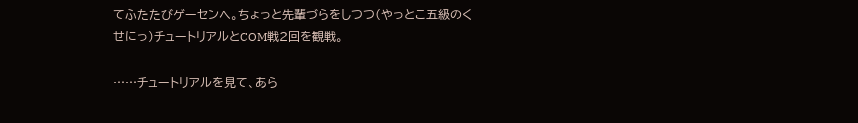てふたたびゲーセンへ。ちょっと先輩づらをしつつ(やっとこ五級のくせにっ)チュートリアルとCOM戦2回を観戦。

……チュートリアルを見て、あら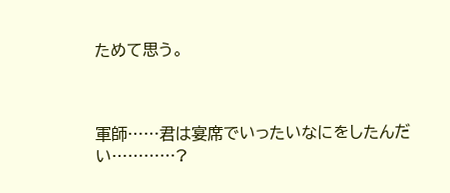ためて思う。



軍師……君は宴席でいったいなにをしたんだい…………?